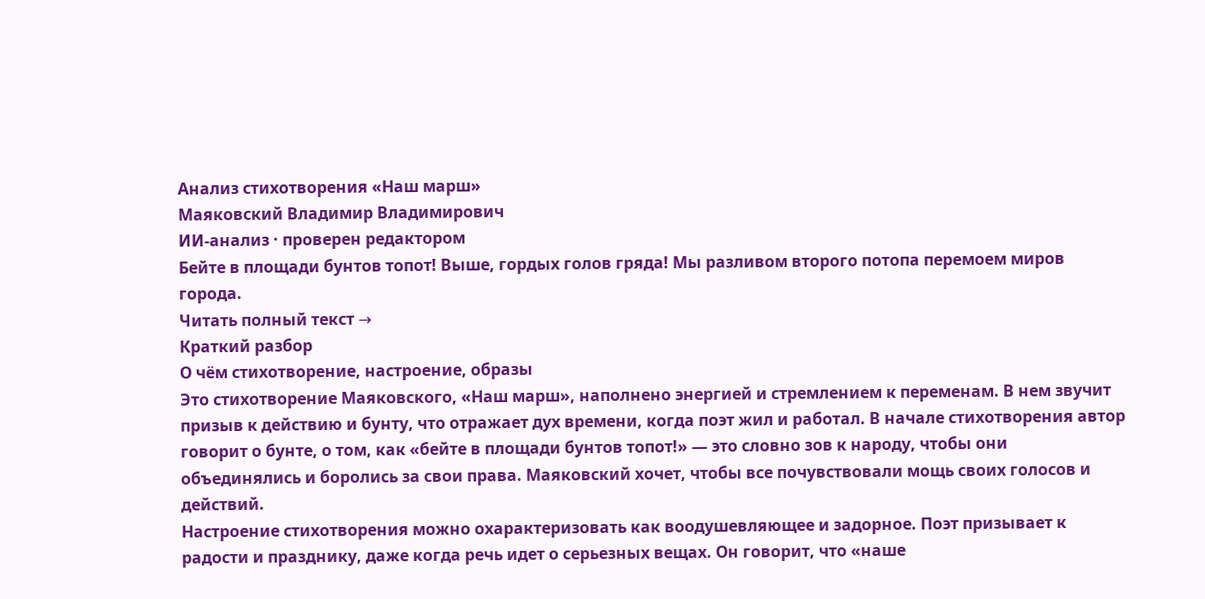Анализ стихотворения «Наш марш»
Маяковский Владимир Владимирович
ИИ-анализ · проверен редактором
Бейте в площади бунтов топот! Выше, гордых голов гряда! Мы разливом второго потопа перемоем миров города.
Читать полный текст →
Краткий разбор
О чём стихотворение, настроение, образы
Это стихотворение Маяковского, «Наш марш», наполнено энергией и стремлением к переменам. В нем звучит призыв к действию и бунту, что отражает дух времени, когда поэт жил и работал. В начале стихотворения автор говорит о бунте, о том, как «бейте в площади бунтов топот!» — это словно зов к народу, чтобы они объединялись и боролись за свои права. Маяковский хочет, чтобы все почувствовали мощь своих голосов и действий.
Настроение стихотворения можно охарактеризовать как воодушевляющее и задорное. Поэт призывает к радости и празднику, даже когда речь идет о серьезных вещах. Он говорит, что «наше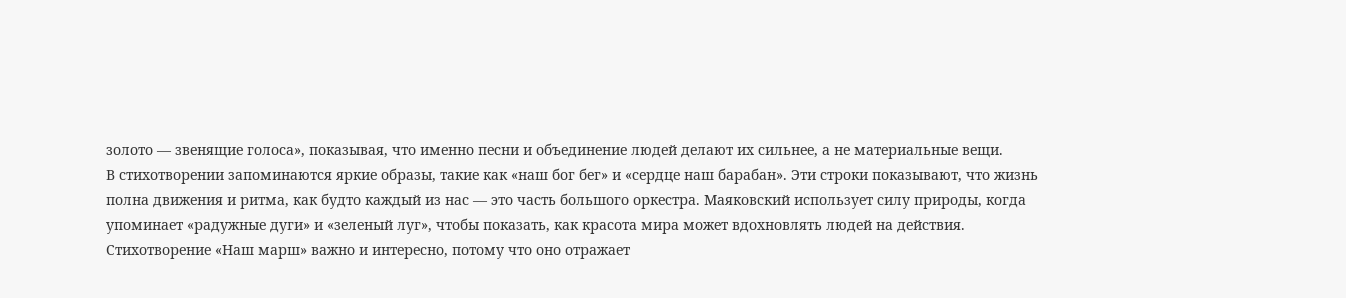золото — звенящие голоса», показывая, что именно песни и объединение людей делают их сильнее, а не материальные вещи.
В стихотворении запоминаются яркие образы, такие как «наш бог бег» и «сердце наш барабан». Эти строки показывают, что жизнь полна движения и ритма, как будто каждый из нас — это часть большого оркестра. Маяковский использует силу природы, когда упоминает «радужные дуги» и «зеленый луг», чтобы показать, как красота мира может вдохновлять людей на действия.
Стихотворение «Наш марш» важно и интересно, потому что оно отражает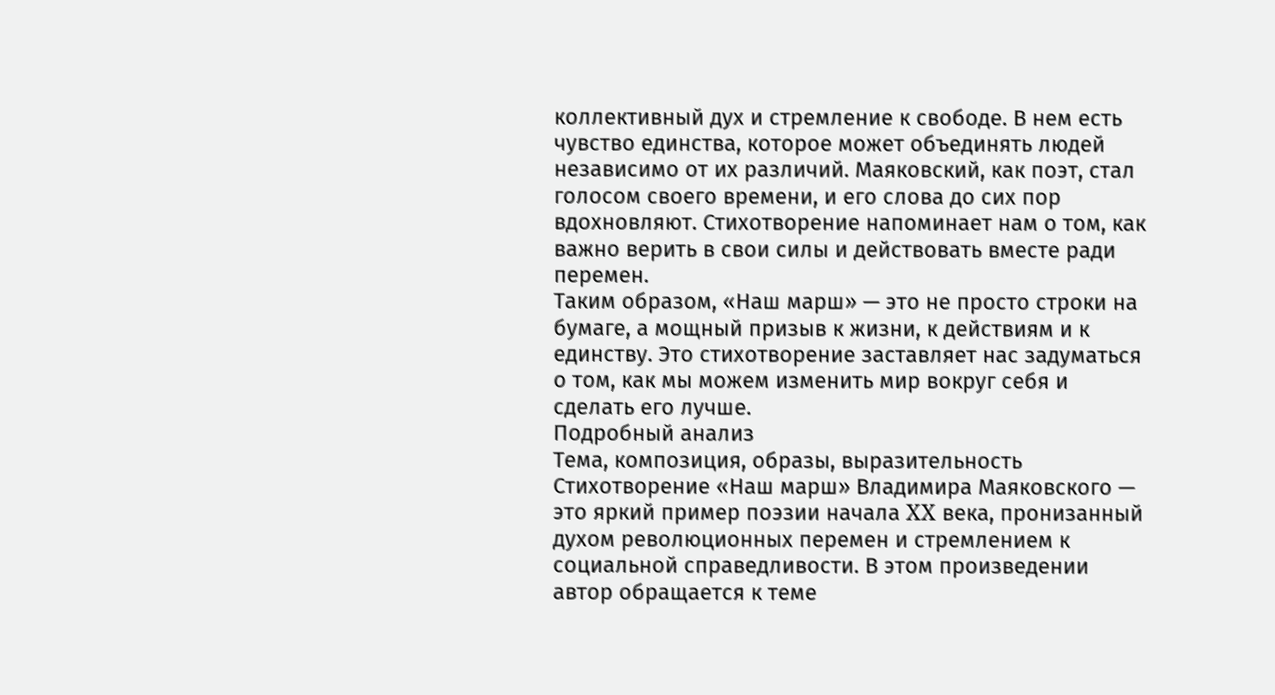коллективный дух и стремление к свободе. В нем есть чувство единства, которое может объединять людей независимо от их различий. Маяковский, как поэт, стал голосом своего времени, и его слова до сих пор вдохновляют. Стихотворение напоминает нам о том, как важно верить в свои силы и действовать вместе ради перемен.
Таким образом, «Наш марш» — это не просто строки на бумаге, а мощный призыв к жизни, к действиям и к единству. Это стихотворение заставляет нас задуматься о том, как мы можем изменить мир вокруг себя и сделать его лучше.
Подробный анализ
Тема, композиция, образы, выразительность
Стихотворение «Наш марш» Владимира Маяковского — это яркий пример поэзии начала XX века, пронизанный духом революционных перемен и стремлением к социальной справедливости. В этом произведении автор обращается к теме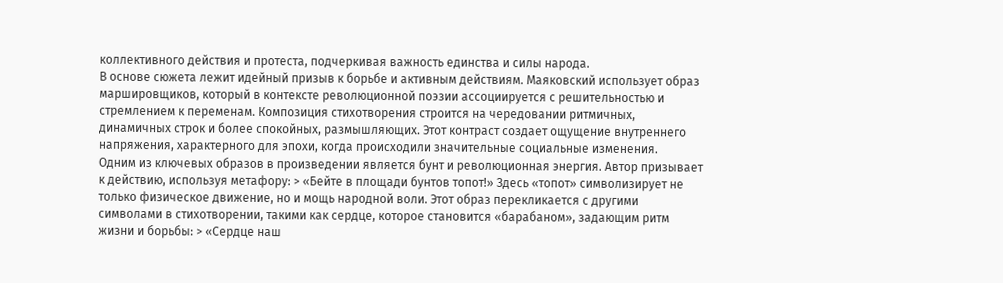коллективного действия и протеста, подчеркивая важность единства и силы народа.
В основе сюжета лежит идейный призыв к борьбе и активным действиям. Маяковский использует образ маршировщиков, который в контексте революционной поэзии ассоциируется с решительностью и стремлением к переменам. Композиция стихотворения строится на чередовании ритмичных, динамичных строк и более спокойных, размышляющих. Этот контраст создает ощущение внутреннего напряжения, характерного для эпохи, когда происходили значительные социальные изменения.
Одним из ключевых образов в произведении является бунт и революционная энергия. Автор призывает к действию, используя метафору: > «Бейте в площади бунтов топот!» Здесь «топот» символизирует не только физическое движение, но и мощь народной воли. Этот образ перекликается с другими символами в стихотворении, такими как сердце, которое становится «барабаном», задающим ритм жизни и борьбы: > «Сердце наш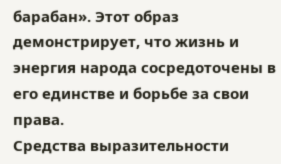барабан». Этот образ демонстрирует, что жизнь и энергия народа сосредоточены в его единстве и борьбе за свои права.
Средства выразительности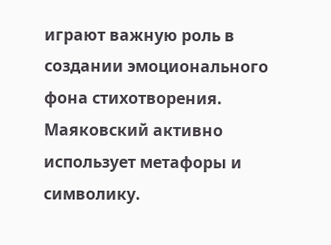играют важную роль в создании эмоционального фона стихотворения. Маяковский активно использует метафоры и символику.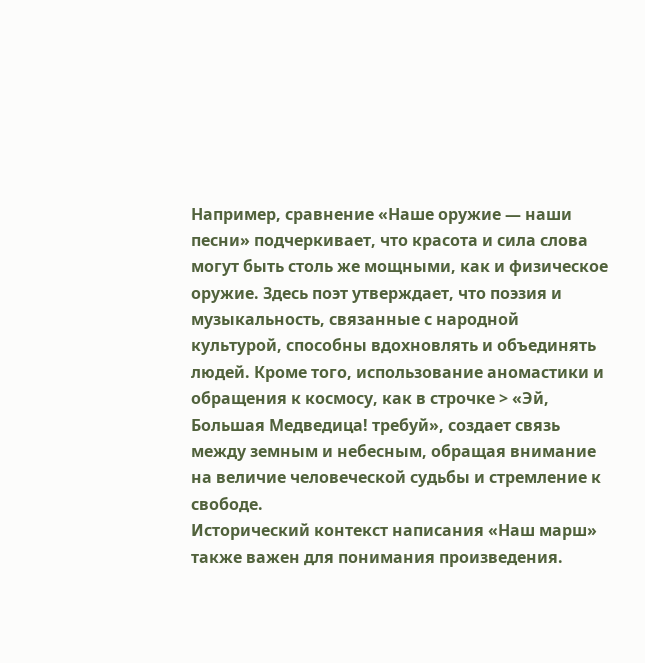Например, сравнение «Наше оружие — наши песни» подчеркивает, что красота и сила слова могут быть столь же мощными, как и физическое оружие. Здесь поэт утверждает, что поэзия и музыкальность, связанные с народной культурой, способны вдохновлять и объединять людей. Кроме того, использование аномастики и обращения к космосу, как в строчке > «Эй, Большая Медведица! требуй», создает связь между земным и небесным, обращая внимание на величие человеческой судьбы и стремление к свободе.
Исторический контекст написания «Наш марш» также важен для понимания произведения.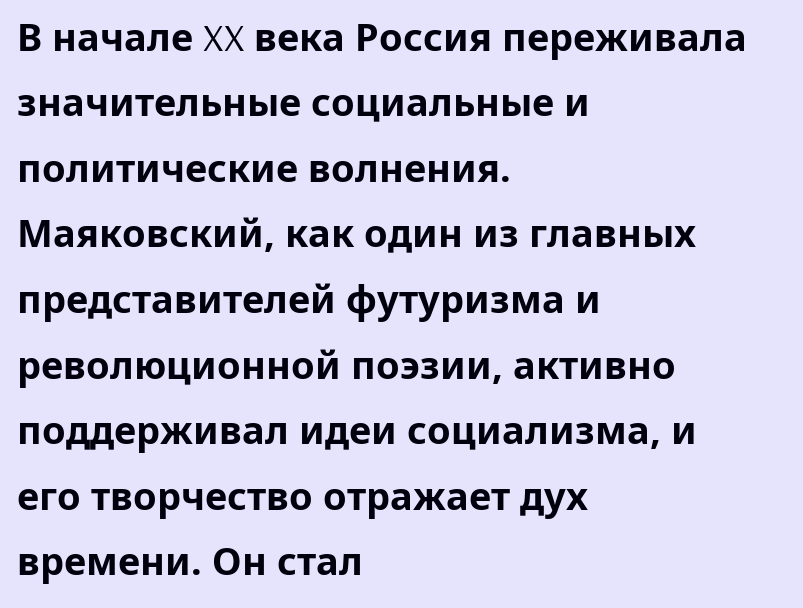В начале XX века Россия переживала значительные социальные и политические волнения. Маяковский, как один из главных представителей футуризма и революционной поэзии, активно поддерживал идеи социализма, и его творчество отражает дух времени. Он стал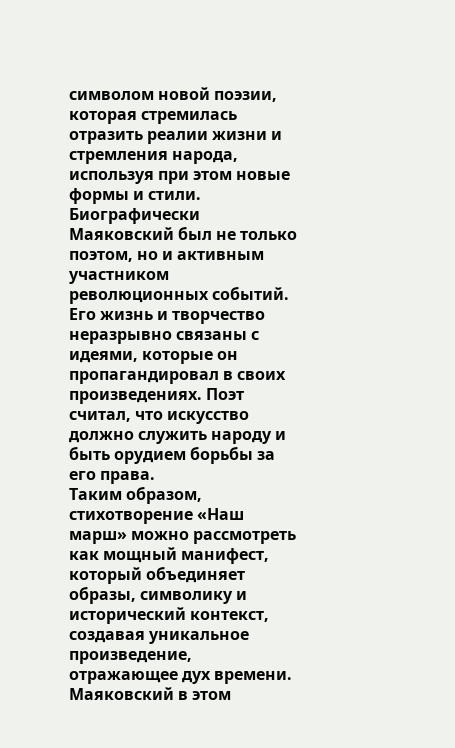символом новой поэзии, которая стремилась отразить реалии жизни и стремления народа, используя при этом новые формы и стили.
Биографически Маяковский был не только поэтом, но и активным участником революционных событий. Его жизнь и творчество неразрывно связаны с идеями, которые он пропагандировал в своих произведениях. Поэт считал, что искусство должно служить народу и быть орудием борьбы за его права.
Таким образом, стихотворение «Наш марш» можно рассмотреть как мощный манифест, который объединяет образы, символику и исторический контекст, создавая уникальное произведение, отражающее дух времени. Маяковский в этом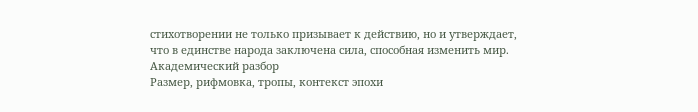стихотворении не только призывает к действию, но и утверждает, что в единстве народа заключена сила, способная изменить мир.
Академический разбор
Размер, рифмовка, тропы, контекст эпохи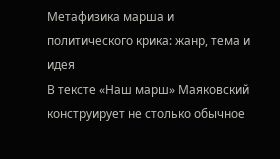Метафизика марша и политического крика: жанр, тема и идея
В тексте «Наш марш» Маяковский конструирует не столько обычное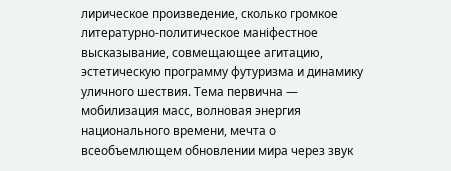лирическое произведение, сколько громкое литературно-политическое маніфестное высказывание, совмещающее агитацию, эстетическую программу футуризма и динамику уличного шествия. Тема первична — мобилизация масс, волновая энергия национального времени, мечта о всеобъемлющем обновлении мира через звук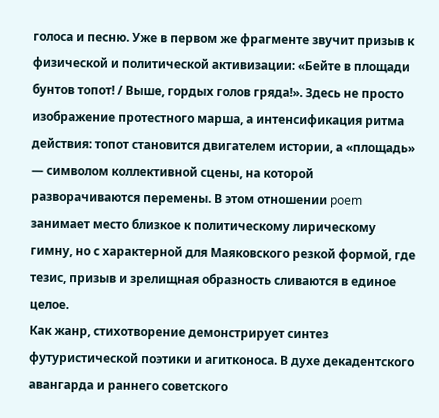голоса и песню. Уже в первом же фрагменте звучит призыв к физической и политической активизации: «Бейте в площади бунтов топот! / Выше, гордых голов гряда!». Здесь не просто изображение протестного марша, а интенсификация ритма действия: топот становится двигателем истории, а «площадь» — символом коллективной сцены, на которой разворачиваются перемены. В этом отношении poem занимает место близкое к политическому лирическому гимну, но с характерной для Маяковского резкой формой, где тезис, призыв и зрелищная образность сливаются в единое целое.
Как жанр, стихотворение демонстрирует синтез футуристической поэтики и агитконоса. В духе декадентского авангарда и раннего советского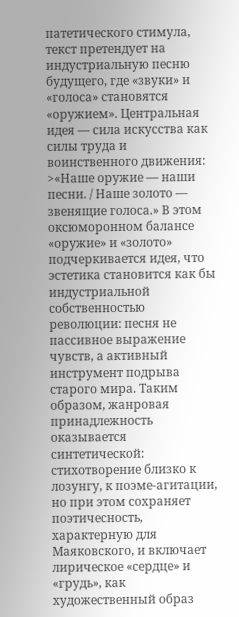патетического стимула, текст претендует на индустриальную песню будущего, где «звуки» и «голоса» становятся «оружием». Центральная идея — сила искусства как силы труда и воинственного движения: >«Наше оружие — наши песни. / Наше золото — звенящие голоса.» В этом оксюморонном балансе «оружие» и «золото» подчеркивается идея, что эстетика становится как бы индустриальной собственностью революции: песня не пассивное выражение чувств, а активный инструмент подрыва старого мира. Таким образом, жанровая принадлежность оказывается синтетической: стихотворение близко к лозунгу, к поэме-агитации, но при этом сохраняет поэтичесность, характерную для Маяковского, и включает лирическое «сердце» и «грудь», как художественный образ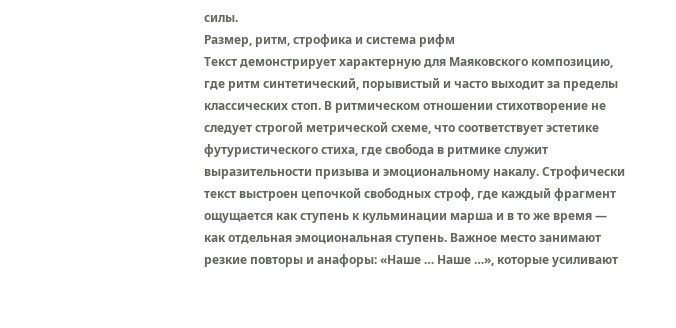силы.
Размер, ритм, строфика и система рифм
Текст демонстрирует характерную для Маяковского композицию, где ритм синтетический, порывистый и часто выходит за пределы классических стоп. В ритмическом отношении стихотворение не следует строгой метрической схеме, что соответствует эстетике футуристического стиха, где свобода в ритмике служит выразительности призыва и эмоциональному накалу. Строфически текст выстроен цепочкой свободных строф, где каждый фрагмент ощущается как ступень к кульминации марша и в то же время — как отдельная эмоциональная ступень. Важное место занимают резкие повторы и анафоры: «Наше … Наше …», которые усиливают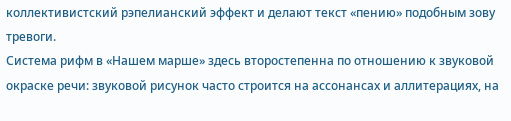коллективистский рэпелианский эффект и делают текст «пению» подобным зову тревоги.
Система рифм в «Нашем марше» здесь второстепенна по отношению к звуковой окраске речи: звуковой рисунок часто строится на ассонансах и аллитерациях, на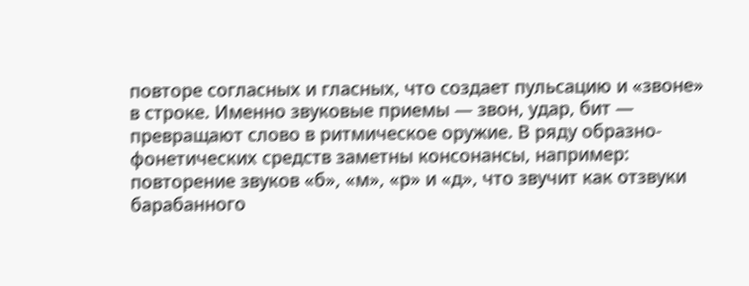повторе согласных и гласных, что создает пульсацию и «звоне» в строке. Именно звуковые приемы — звон, удар, бит — превращают слово в ритмическое оружие. В ряду образно-фонетических средств заметны консонансы, например: повторение звуков «б», «м», «р» и «д», что звучит как отзвуки барабанного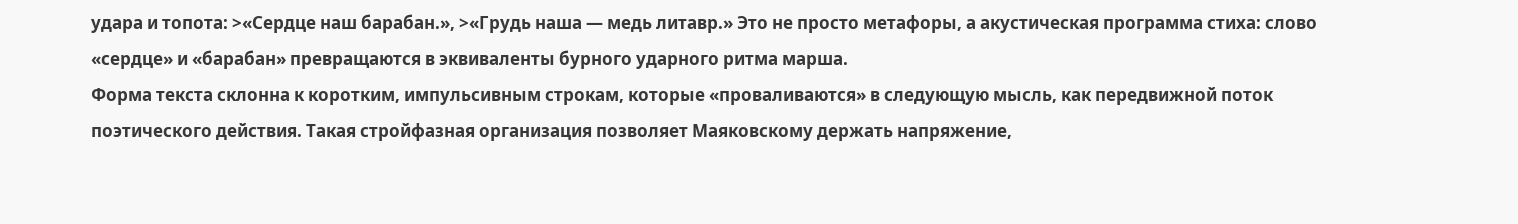удара и топота: >«Сердце наш барабан.», >«Грудь наша — медь литавр.» Это не просто метафоры, а акустическая программа стиха: слово «сердце» и «барабан» превращаются в эквиваленты бурного ударного ритма марша.
Форма текста склонна к коротким, импульсивным строкам, которые «проваливаются» в следующую мысль, как передвижной поток поэтического действия. Такая стройфазная организация позволяет Маяковскому держать напряжение,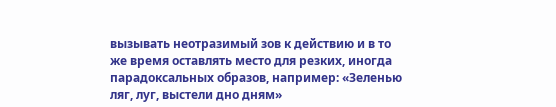вызывать неотразимый зов к действию и в то же время оставлять место для резких, иногда парадоксальных образов, например: «Зеленью ляг, луг, выстели дно дням»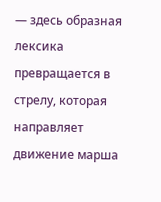— здесь образная лексика превращается в стрелу, которая направляет движение марша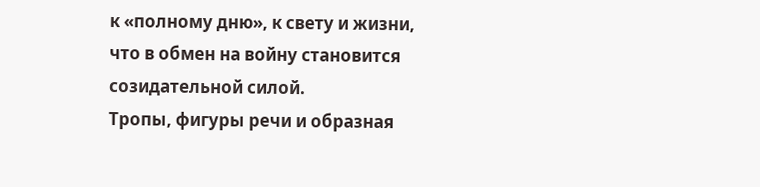к «полному дню», к свету и жизни, что в обмен на войну становится созидательной силой.
Тропы, фигуры речи и образная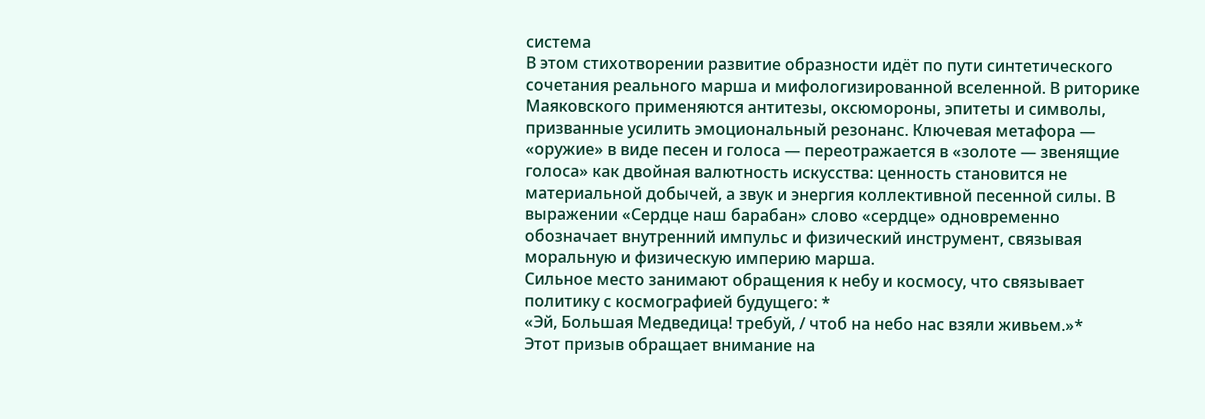система
В этом стихотворении развитие образности идёт по пути синтетического сочетания реального марша и мифологизированной вселенной. В риторике Маяковского применяются антитезы, оксюмороны, эпитеты и символы, призванные усилить эмоциональный резонанс. Ключевая метафора — «оружие» в виде песен и голоса — переотражается в «золоте — звенящие голоса» как двойная валютность искусства: ценность становится не материальной добычей, а звук и энергия коллективной песенной силы. В выражении «Сердце наш барабан» слово «сердце» одновременно обозначает внутренний импульс и физический инструмент, связывая моральную и физическую империю марша.
Сильное место занимают обращения к небу и космосу, что связывает политику с космографией будущего: *
«Эй, Большая Медведица! требуй, / чтоб на небо нас взяли живьем.»*
Этот призыв обращает внимание на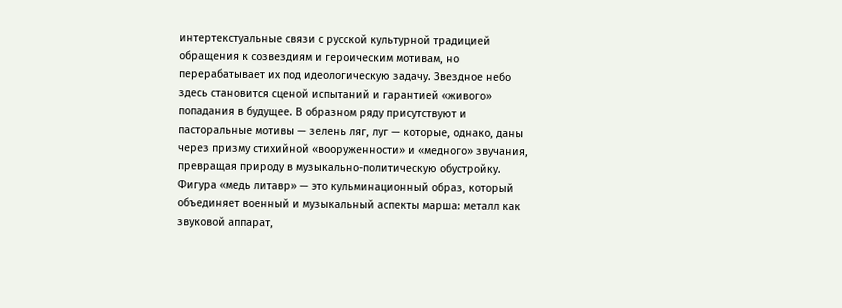интертекстуальные связи с русской культурной традицией обращения к созвездиям и героическим мотивам, но перерабатывает их под идеологическую задачу. Звездное небо здесь становится сценой испытаний и гарантией «живого» попадания в будущее. В образном ряду присутствуют и пасторальные мотивы — зелень ляг, луг — которые, однако, даны через призму стихийной «вооруженности» и «медного» звучания, превращая природу в музыкально-политическую обустройку. Фигура «медь литавр» — это кульминационный образ, который объединяет военный и музыкальный аспекты марша: металл как звуковой аппарат,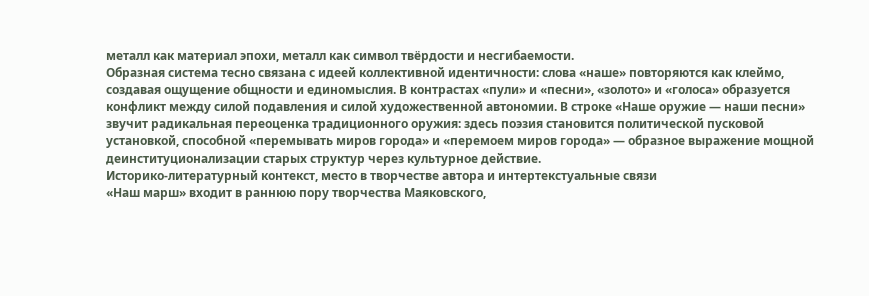металл как материал эпохи, металл как символ твёрдости и несгибаемости.
Образная система тесно связана с идеей коллективной идентичности: слова «наше» повторяются как клеймо, создавая ощущение общности и единомыслия. В контрастах «пули» и «песни», «золото» и «голоса» образуется конфликт между силой подавления и силой художественной автономии. В строке «Наше оружие — наши песни» звучит радикальная переоценка традиционного оружия: здесь поэзия становится политической пусковой установкой, способной «перемывать миров города» и «перемоем миров города» — образное выражение мощной деинституционализации старых структур через культурное действие.
Историко-литературный контекст, место в творчестве автора и интертекстуальные связи
«Наш марш» входит в раннюю пору творчества Маяковского,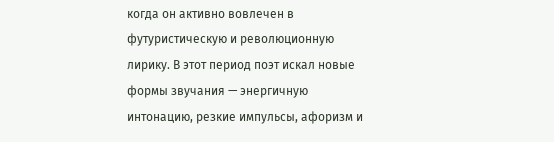когда он активно вовлечен в футуристическую и революционную лирику. В этот период поэт искал новые формы звучания — энергичную интонацию, резкие импульсы, афоризм и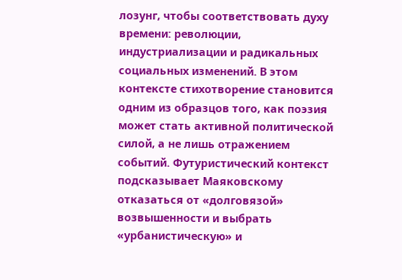лозунг, чтобы соответствовать духу времени: революции, индустриализации и радикальных социальных изменений. В этом контексте стихотворение становится одним из образцов того, как поэзия может стать активной политической силой, а не лишь отражением событий. Футуристический контекст подсказывает Маяковскому отказаться от «долговязой» возвышенности и выбрать «урбанистическую» и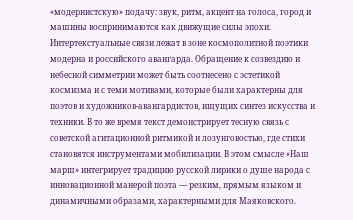«модернистскую» подачу: звук, ритм, акцент на голоса, город и машины воспринимаются как движущие силы эпохи.
Интертекстуальные связи лежат в зоне космополитной поэтики модерна и российского авангарда. Обращение к созвездию и небесной симметрии может быть соотнесено с эстетикой космизма и с теми мотивами, которые были характерны для поэтов и художников-авангардистов, ищущих синтез искусства и техники. В то же время текст демонстрирует тесную связь с советской агитационной ритмикой и лозунговостью, где стихи становятся инструментами мобилизации. В этом смысле «Наш марш» интегрирует традицию русской лирики о душе народа с инновационной манерой поэта — резким, прямым языком и динамичными образами, характерными для Маяковского.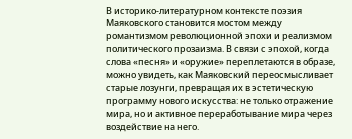В историко-литературном контексте поэзия Маяковского становится мостом между романтизмом революционной эпохи и реализмом политического прозаизма. В связи с эпохой, когда слова «песня» и «оружие» переплетаются в образе, можно увидеть, как Маяковский переосмысливает старые лозунги, превращая их в эстетическую программу нового искусства: не только отражение мира, но и активное переработывание мира через воздействие на него.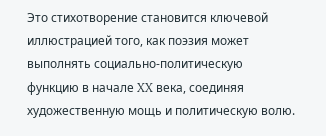Это стихотворение становится ключевой иллюстрацией того, как поэзия может выполнять социально-политическую функцию в начале XX века, соединяя художественную мощь и политическую волю.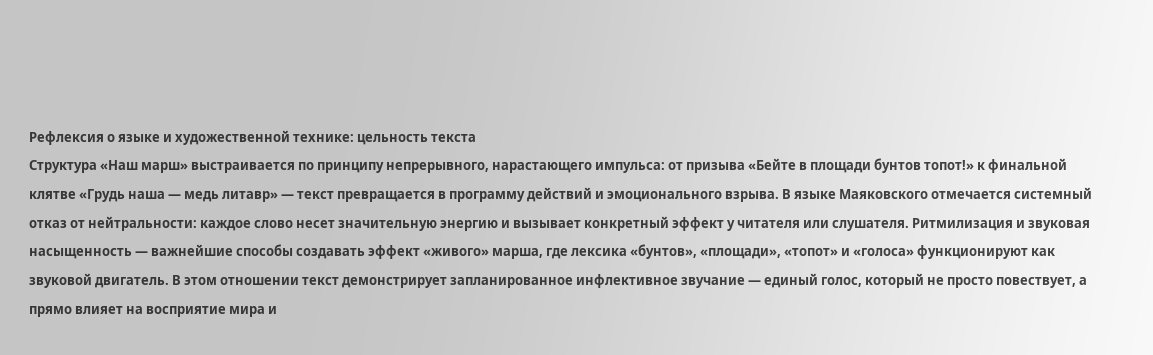Рефлексия о языке и художественной технике: цельность текста
Структура «Наш марш» выстраивается по принципу непрерывного, нарастающего импульса: от призыва «Бейте в площади бунтов топот!» к финальной клятве «Грудь наша — медь литавр» — текст превращается в программу действий и эмоционального взрыва. В языке Маяковского отмечается системный отказ от нейтральности: каждое слово несет значительную энергию и вызывает конкретный эффект у читателя или слушателя. Ритмилизация и звуковая насыщенность — важнейшие способы создавать эффект «живого» марша, где лексика «бунтов», «площади», «топот» и «голоса» функционируют как звуковой двигатель. В этом отношении текст демонстрирует запланированное инфлективное звучание — единый голос, который не просто повествует, а прямо влияет на восприятие мира и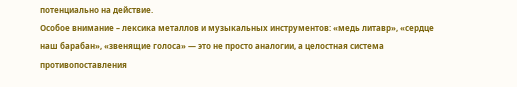потенциально на действие.
Особое внимание – лексика металлов и музыкальных инструментов: «медь литавр», «сердце наш барабан», «звенящие голоса» — это не просто аналогии, а целостная система противопоставления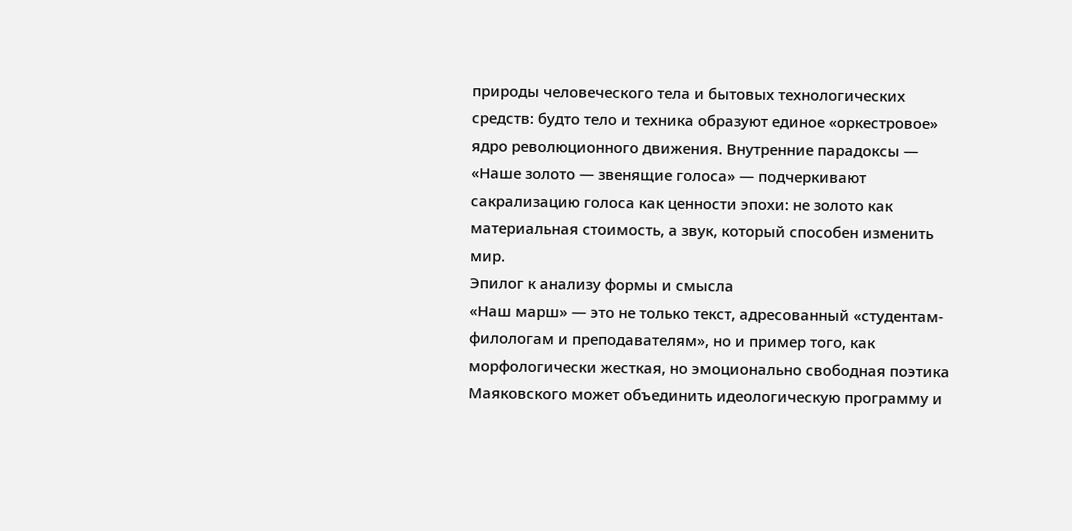природы человеческого тела и бытовых технологических средств: будто тело и техника образуют единое «оркестровое» ядро революционного движения. Внутренние парадоксы — «Наше золото — звенящие голоса» — подчеркивают сакрализацию голоса как ценности эпохи: не золото как материальная стоимость, а звук, который способен изменить мир.
Эпилог к анализу формы и смысла
«Наш марш» — это не только текст, адресованный «студентам-филологам и преподавателям», но и пример того, как морфологически жесткая, но эмоционально свободная поэтика Маяковского может объединить идеологическую программу и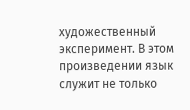художественный эксперимент. В этом произведении язык служит не только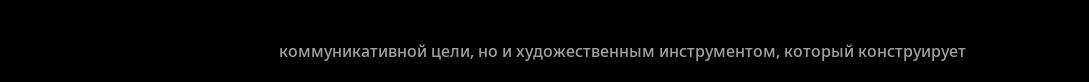коммуникативной цели, но и художественным инструментом, который конструирует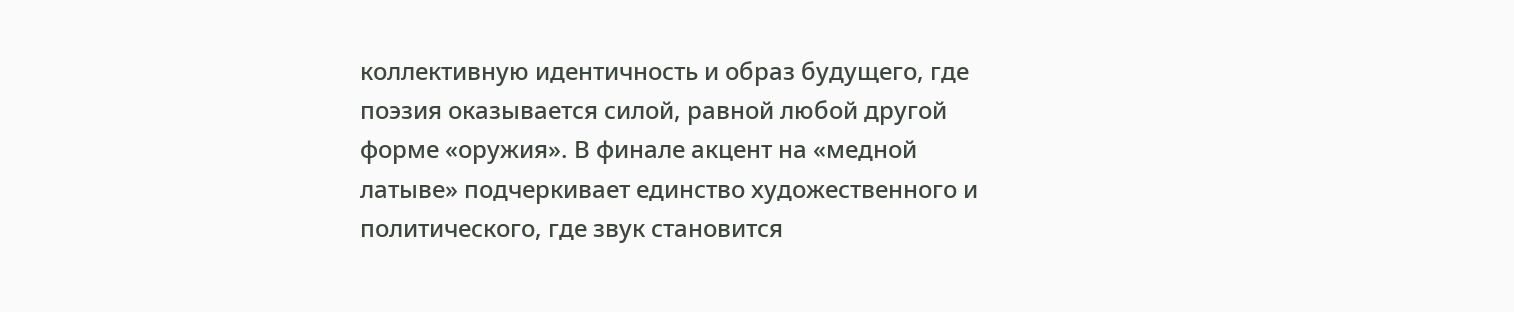коллективную идентичность и образ будущего, где поэзия оказывается силой, равной любой другой форме «оружия». В финале акцент на «медной латыве» подчеркивает единство художественного и политического, где звук становится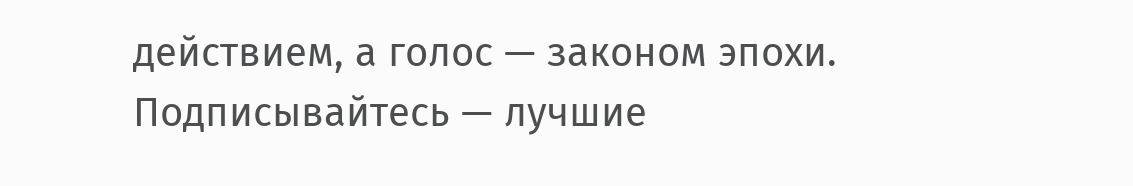действием, а голос — законом эпохи.
Подписывайтесь — лучшие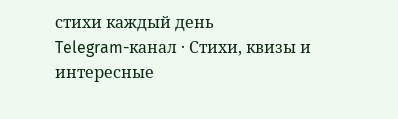стихи каждый день
Telegram-канал · Стихи, квизы и интересные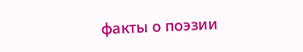факты о поэзии